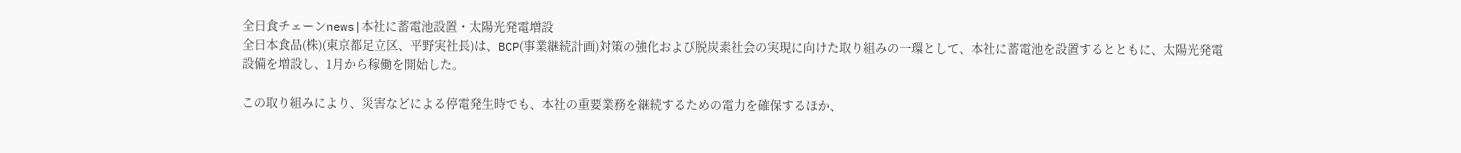全日食チェーンnews|本社に蓄電池設置・太陽光発電増設
全日本食品(株)(東京都足立区、平野実社長)は、BCP(事業継続計画)対策の強化および脱炭素社会の実現に向けた取り組みの一環として、本社に蓄電池を設置するとともに、太陽光発電設備を増設し、1月から稼働を開始した。

この取り組みにより、災害などによる停電発生時でも、本社の重要業務を継続するための電力を確保するほか、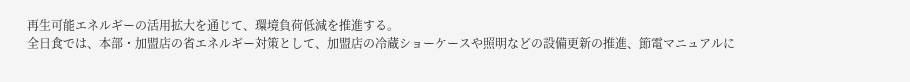再生可能エネルギーの活用拡大を通じて、環境負荷低減を推進する。
全日食では、本部・加盟店の省エネルギー対策として、加盟店の冷蔵ショーケースや照明などの設備更新の推進、節電マニュアルに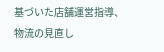基づいた店舗運営指導、物流の見直し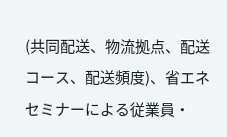(共同配送、物流拠点、配送コース、配送頻度)、省エネセミナーによる従業員・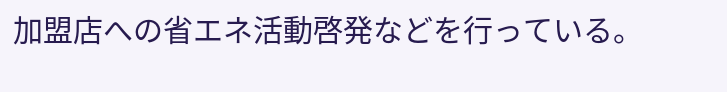加盟店への省エネ活動啓発などを行っている。